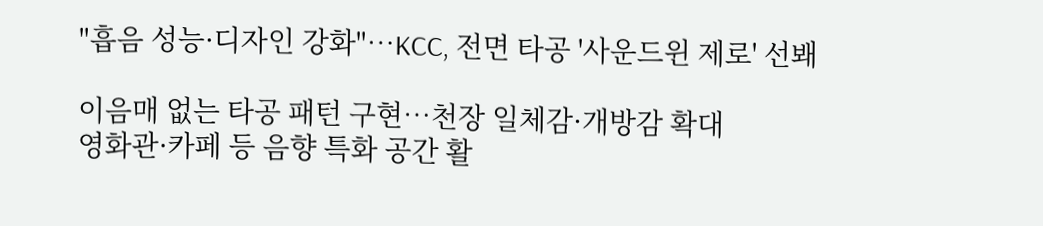"흡음 성능·디자인 강화"…KCC, 전면 타공 '사운드윈 제로' 선봬

이음매 없는 타공 패턴 구현…천장 일체감·개방감 확대
영화관·카페 등 음향 특화 공간 활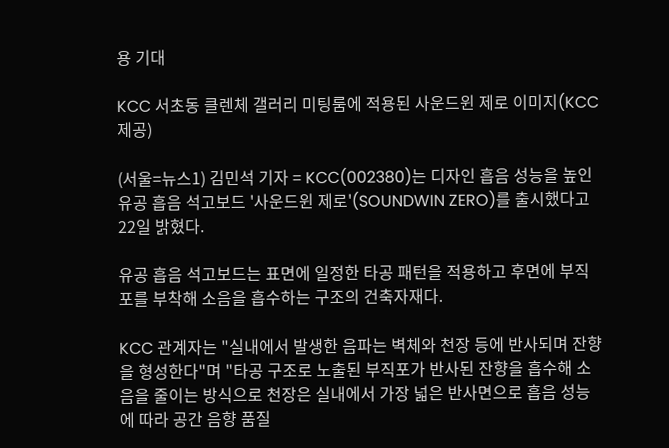용 기대

KCC 서초동 클렌체 갤러리 미팅룸에 적용된 사운드윈 제로 이미지(KCC 제공)

(서울=뉴스1) 김민석 기자 = KCC(002380)는 디자인 흡음 성능을 높인 유공 흡음 석고보드 '사운드윈 제로'(SOUNDWIN ZERO)를 출시했다고 22일 밝혔다.

유공 흡음 석고보드는 표면에 일정한 타공 패턴을 적용하고 후면에 부직포를 부착해 소음을 흡수하는 구조의 건축자재다.

KCC 관계자는 "실내에서 발생한 음파는 벽체와 천장 등에 반사되며 잔향을 형성한다"며 "타공 구조로 노출된 부직포가 반사된 잔향을 흡수해 소음을 줄이는 방식으로 천장은 실내에서 가장 넓은 반사면으로 흡음 성능에 따라 공간 음향 품질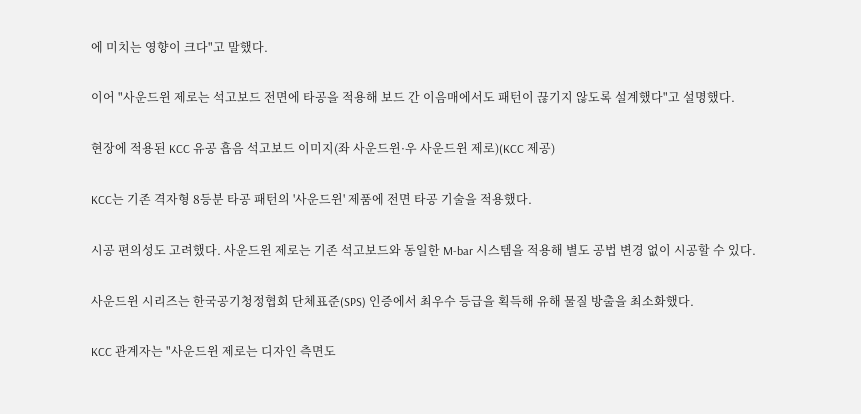에 미치는 영향이 크다"고 말했다.

이어 "사운드윈 제로는 석고보드 전면에 타공을 적용해 보드 간 이음매에서도 패턴이 끊기지 않도록 설계했다"고 설명했다.

현장에 적용된 KCC 유공 흡음 석고보드 이미지(좌 사운드윈·우 사운드윈 제로)(KCC 제공)

KCC는 기존 격자형 8등분 타공 패턴의 '사운드윈' 제품에 전면 타공 기술을 적용했다.

시공 편의성도 고려했다. 사운드윈 제로는 기존 석고보드와 동일한 M-bar 시스템을 적용해 별도 공법 변경 없이 시공할 수 있다.

사운드윈 시리즈는 한국공기청정협회 단체표준(SPS) 인증에서 최우수 등급을 획득해 유해 물질 방출을 최소화했다.

KCC 관계자는 "사운드윈 제로는 디자인 측면도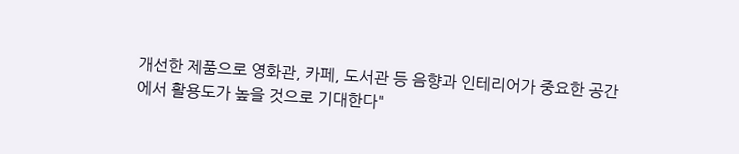개선한 제품으로 영화관, 카페, 도서관 등 음향과 인테리어가 중요한 공간에서 활용도가 높을 것으로 기대한다"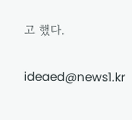고 했다.

ideaed@news1.kr